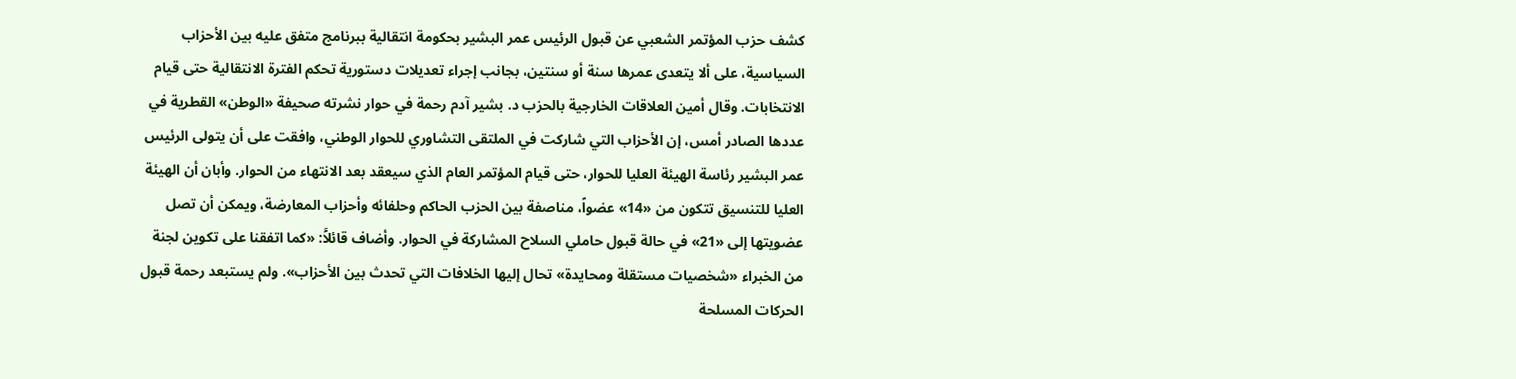كشف حزب المؤتمر الشعبي عن قبول الرئيس عمر البشير بحكومة انتقالية ببرنامج متفق عليه بين الأحزاب السياسية، على ألا يتعدى عمرها سنة أو سنتين، بجانب إجراء تعديلات دستورية تحكم الفترة الانتقالية حتى قيام الانتخابات. وقال أمين العلاقات الخارجية بالحزب د. بشير آدم رحمة في حوار نشرته صحيفة «الوطن» القطرية في عددها الصادر أمس، إن الأحزاب التي شاركت في الملتقى التشاوري للحوار الوطني، وافقت على أن يتولى الرئيس عمر البشير رئاسة الهيئة العليا للحوار، حتى قيام المؤتمر العام الذي سيعقد بعد الانتهاء من الحوار. وأبان أن الهيئة العليا للتنسيق تتكون من «14» عضواً، مناصفة بين الحزب الحاكم وحلفائه وأحزاب المعارضة، ويمكن أن تصل عضويتها إلى «21» في حالة قبول حاملي السلاح المشاركة في الحوار. وأضاف قائلاًَ: «كما اتفقنا على تكوين لجنة من الخبراء «شخصيات مستقلة ومحايدة» تحال إليها الخلافات التي تحدث بين الأحزاب». ولم يستبعد رحمة قبول الحركات المسلحة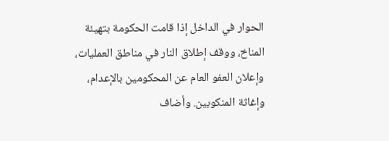الحوار في الداخل إذا قامت الحكومة بتهيئة المناخ، ووقف إطلاق النار في مناطق العمليات، وإعلان العفو العام عن المحكومين بالإعدام، وإغاثة المنكوبين. وأضاف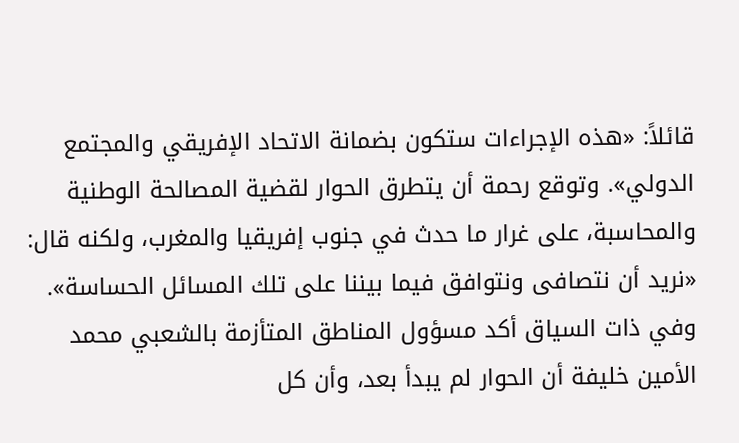قائلاً: «هذه الإجراءات ستكون بضمانة الاتحاد الإفريقي والمجتمع الدولي». وتوقع رحمة أن يتطرق الحوار لقضية المصالحة الوطنية والمحاسبة، على غرار ما حدث في جنوب إفريقيا والمغرب، ولكنه قال: «نريد أن نتصافى ونتوافق فيما بيننا على تلك المسائل الحساسة». وفي ذات السياق أكد مسؤول المناطق المتأزمة بالشعبي محمد الأمين خليفة أن الحوار لم يبدأ بعد، وأن كل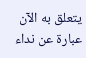يتعلق به الآن عبارة عن نداء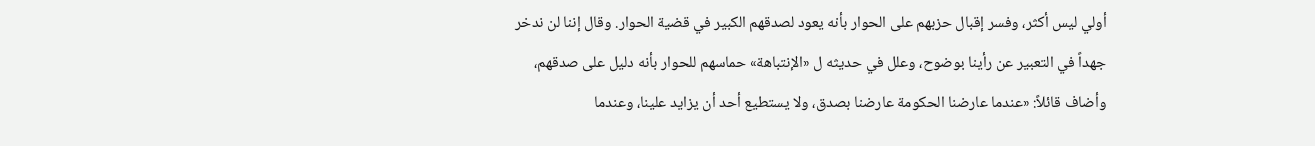أولي ليس أكثر، وفسر إقبال حزبهم على الحوار بأنه يعود لصدقهم الكبير في قضية الحوار. وقال إننا لن ندخر جهداً في التعبير عن رأينا بوضوح، وعلل في حديثه ل «الإنتباهة» حماسهم للحوار بأنه دليل على صدقهم، وأضاف قائلاً: «عندما عارضنا الحكومة عارضنا بصدق، ولا يستطيع أحد أن يزايد علينا، وعندما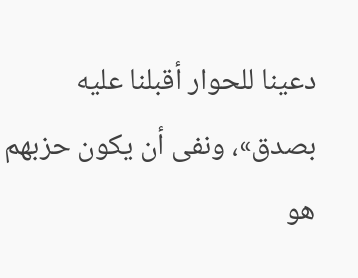دعينا للحوار أقبلنا عليه بصدق»، ونفى أن يكون حزبهم هو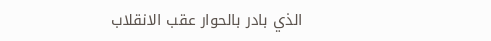الذي بادر بالحوار عقب الانقلاب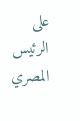على الرئيس المصري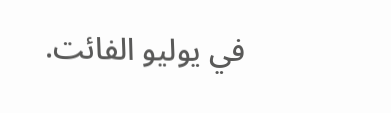في يوليو الفائت.